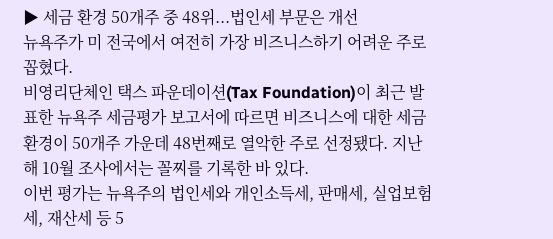▶ 세금 환경 50개주 중 48위...법인세 부문은 개선
뉴욕주가 미 전국에서 여전히 가장 비즈니스하기 어려운 주로 꼽혔다.
비영리단체인 택스 파운데이션(Tax Foundation)이 최근 발표한 뉴욕주 세금평가 보고서에 따르면 비즈니스에 대한 세금 환경이 50개주 가운데 48번째로 열악한 주로 선정됐다. 지난해 10월 조사에서는 꼴찌를 기록한 바 있다.
이번 평가는 뉴욕주의 법인세와 개인소득세, 판매세, 실업보험세, 재산세 등 5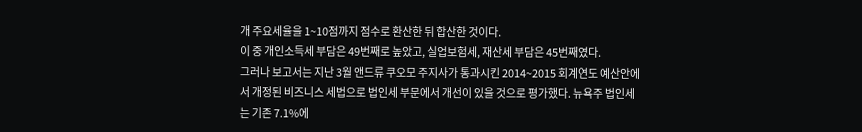개 주요세율을 1~10점까지 점수로 환산한 뒤 합산한 것이다.
이 중 개인소득세 부담은 49번째로 높았고, 실업보험세, 재산세 부담은 45번째였다.
그러나 보고서는 지난 3월 앤드류 쿠오모 주지사가 통과시킨 2014~2015 회계연도 예산안에서 개정된 비즈니스 세법으로 법인세 부문에서 개선이 있을 것으로 평가했다. 뉴욕주 법인세는 기존 7.1%에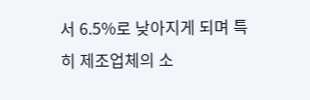서 6.5%로 낮아지게 되며 특히 제조업체의 소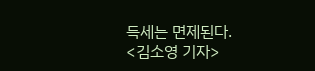득세는 면제된다.
<김소영 기자>